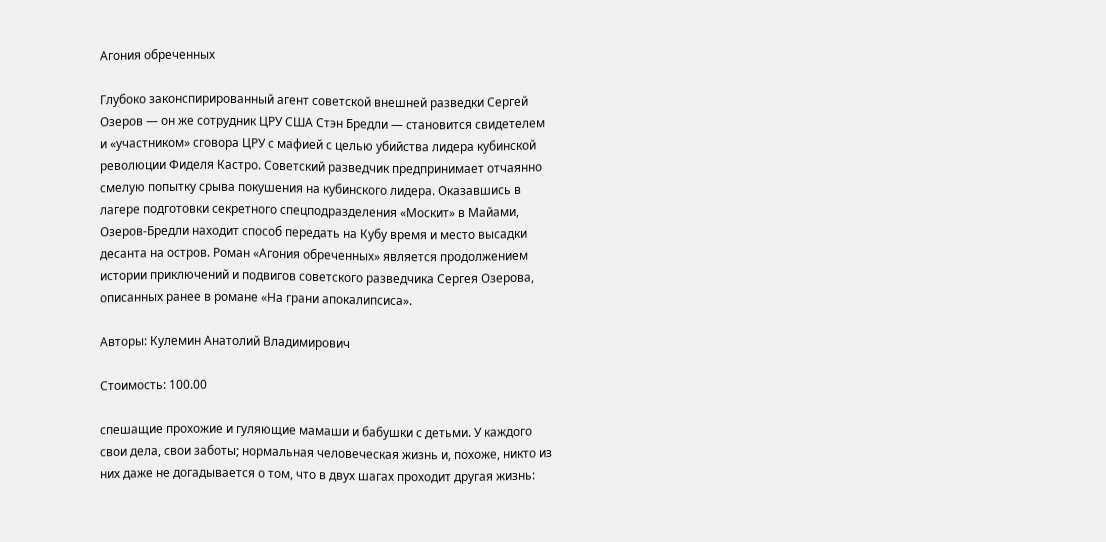Агония обреченных

Глубоко законспирированный агент советской внешней разведки Сергей Озеров — он же сотрудник ЦРУ США Стэн Бредли — становится свидетелем и «участником» сговора ЦРУ с мафией с целью убийства лидера кубинской революции Фиделя Кастро. Советский разведчик предпринимает отчаянно смелую попытку срыва покушения на кубинского лидера. Оказавшись в лагере подготовки секретного спецподразделения «Москит» в Майами, Озеров-Бредли находит способ передать на Кубу время и место высадки десанта на остров. Роман «Агония обреченных» является продолжением истории приключений и подвигов советского разведчика Сергея Озерова, описанных ранее в романе «На грани апокалипсиса».

Авторы: Кулемин Анатолий Владимирович

Стоимость: 100.00

спешащие прохожие и гуляющие мамаши и бабушки с детьми. У каждого свои дела, свои заботы; нормальная человеческая жизнь и, похоже, никто из них даже не догадывается о том, что в двух шагах проходит другая жизнь: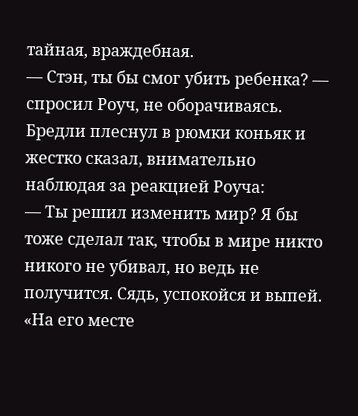тайная, враждебная.
— Стэн, ты бы смог убить ребенка? — спросил Роуч, не оборачиваясь.
Бредли плеснул в рюмки коньяк и жестко сказал, внимательно наблюдая за реакцией Роуча:
— Ты решил изменить мир? Я бы тоже сделал так, чтобы в мире никто никого не убивал, но ведь не получится. Сядь, успокойся и выпей. «На его месте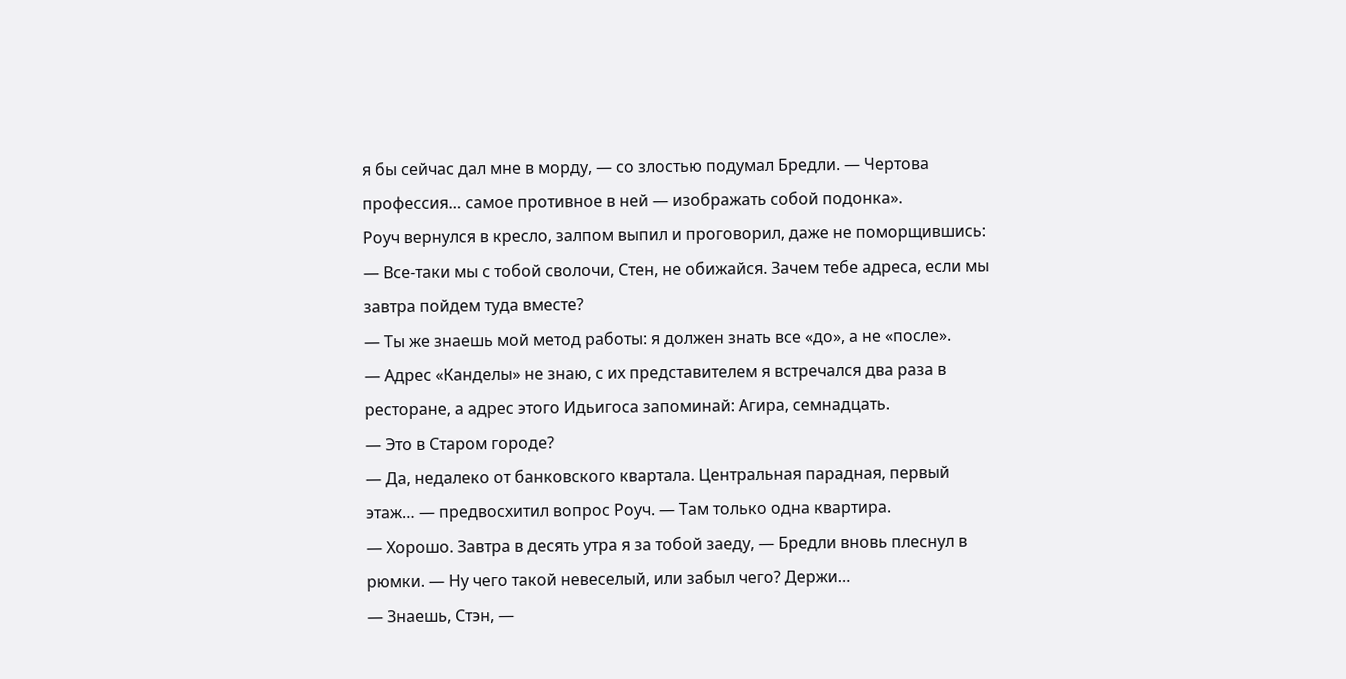я бы сейчас дал мне в морду, — со злостью подумал Бредли. — Чертова профессия… самое противное в ней — изображать собой подонка».
Роуч вернулся в кресло, залпом выпил и проговорил, даже не поморщившись:
— Все-таки мы с тобой сволочи, Стен, не обижайся. Зачем тебе адреса, если мы завтра пойдем туда вместе?
— Ты же знаешь мой метод работы: я должен знать все «до», а не «после».
— Адрес «Канделы» не знаю, с их представителем я встречался два раза в ресторане, а адрес этого Идьигоса запоминай: Агира, семнадцать.
— Это в Старом городе?
— Да, недалеко от банковского квартала. Центральная парадная, первый этаж… — предвосхитил вопрос Роуч. — Там только одна квартира.
— Хорошо. Завтра в десять утра я за тобой заеду, — Бредли вновь плеснул в рюмки. — Ну чего такой невеселый, или забыл чего? Держи…
— Знаешь, Стэн, —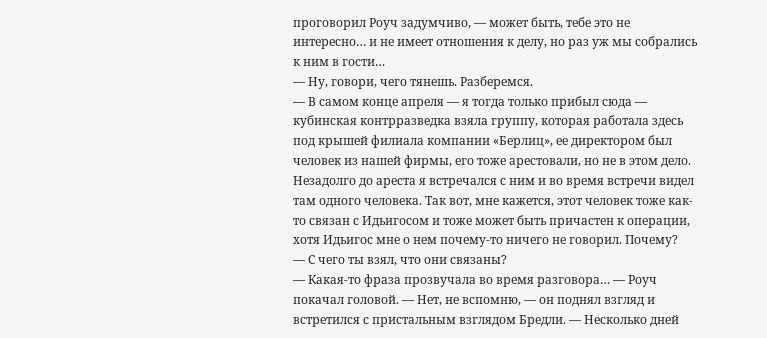проговорил Роуч задумчиво, — может быть, тебе это не интересно… и не имеет отношения к делу, но раз уж мы собрались к ним в гости…
— Ну, говори, чего тянешь. Разберемся.
— В самом конце апреля — я тогда только прибыл сюда — кубинская контрразведка взяла группу, которая работала здесь под крышей филиала компании «Берлиц», ее директором был человек из нашей фирмы, его тоже арестовали, но не в этом дело. Незадолго до ареста я встречался с ним и во время встречи видел там одного человека. Так вот, мне кажется, этот человек тоже как-то связан с Идьигосом и тоже может быть причастен к операции, хотя Идьигос мне о нем почему-то ничего не говорил. Почему?
— С чего ты взял, что они связаны?
— Какая-то фраза прозвучала во время разговора… — Роуч покачал головой. — Нет, не вспомню, — он поднял взгляд и встретился с пристальным взглядом Бредли. — Несколько дней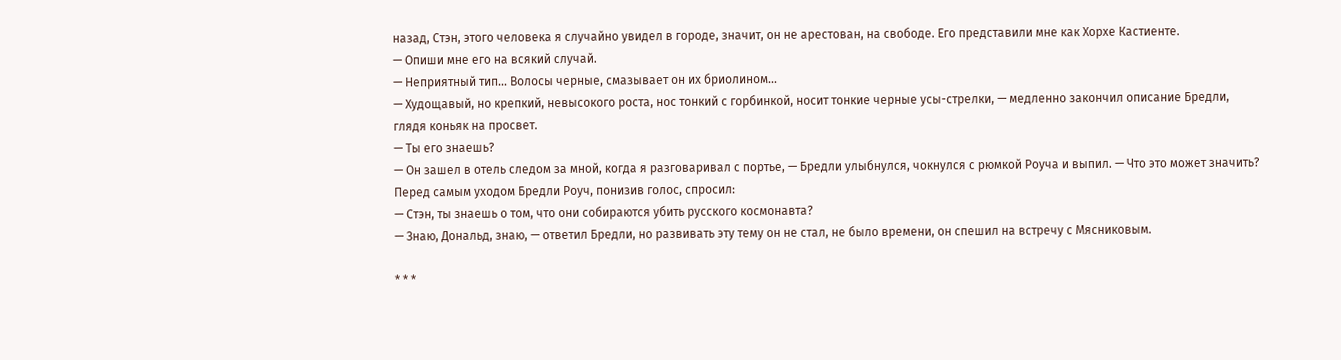назад, Стэн, этого человека я случайно увидел в городе, значит, он не арестован, на свободе. Его представили мне как Хорхе Кастиенте.
— Опиши мне его на всякий случай.
— Неприятный тип… Волосы черные, смазывает он их бриолином…
— Худощавый, но крепкий, невысокого роста, нос тонкий с горбинкой, носит тонкие черные усы-стрелки, — медленно закончил описание Бредли, глядя коньяк на просвет.
— Ты его знаешь?
— Он зашел в отель следом за мной, когда я разговаривал с портье, — Бредли улыбнулся, чокнулся с рюмкой Роуча и выпил. — Что это может значить?
Перед самым уходом Бредли Роуч, понизив голос, спросил:
— Стэн, ты знаешь о том, что они собираются убить русского космонавта?
— Знаю, Дональд, знаю, — ответил Бредли, но развивать эту тему он не стал, не было времени, он спешил на встречу с Мясниковым.

* * *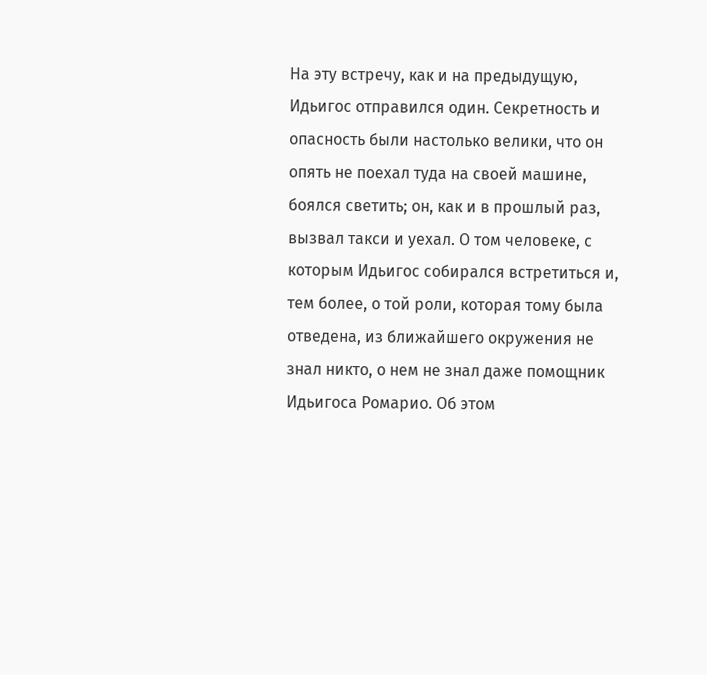На эту встречу, как и на предыдущую, Идьигос отправился один. Секретность и опасность были настолько велики, что он опять не поехал туда на своей машине, боялся светить; он, как и в прошлый раз, вызвал такси и уехал. О том человеке, с которым Идьигос собирался встретиться и, тем более, о той роли, которая тому была отведена, из ближайшего окружения не знал никто, о нем не знал даже помощник Идьигоса Ромарио. Об этом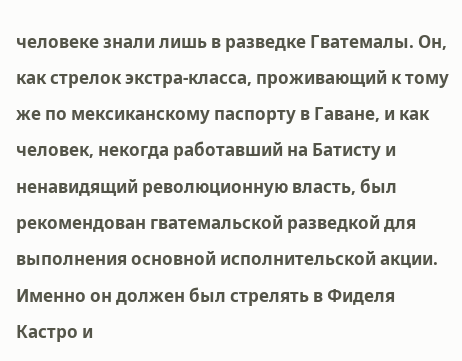человеке знали лишь в разведке Гватемалы. Он, как стрелок экстра-класса, проживающий к тому же по мексиканскому паспорту в Гаване, и как человек, некогда работавший на Батисту и ненавидящий революционную власть, был рекомендован гватемальской разведкой для выполнения основной исполнительской акции. Именно он должен был стрелять в Фиделя Кастро и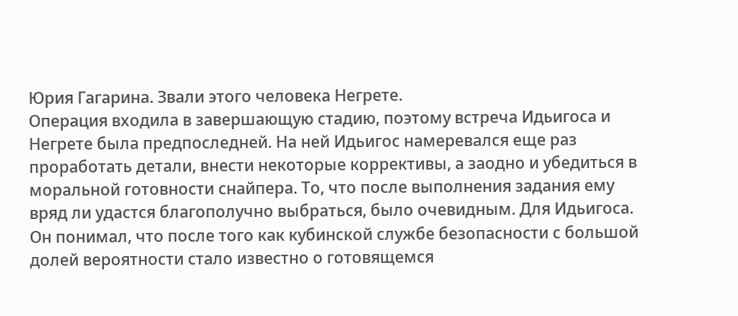Юрия Гагарина. Звали этого человека Негрете.
Операция входила в завершающую стадию, поэтому встреча Идьигоса и Негрете была предпоследней. На ней Идьигос намеревался еще раз проработать детали, внести некоторые коррективы, а заодно и убедиться в моральной готовности снайпера. То, что после выполнения задания ему вряд ли удастся благополучно выбраться, было очевидным. Для Идьигоса. Он понимал, что после того как кубинской службе безопасности с большой долей вероятности стало известно о готовящемся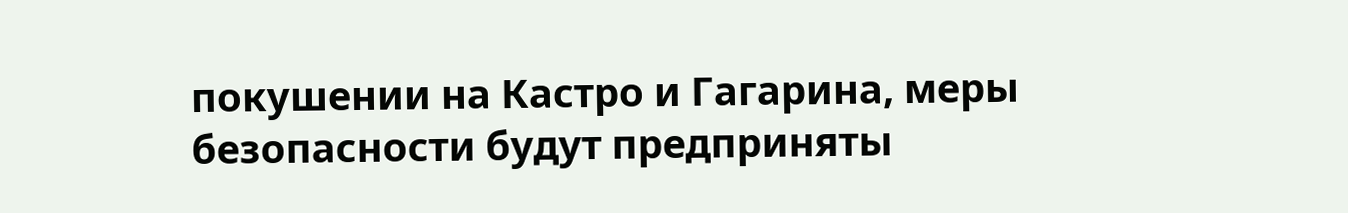покушении на Кастро и Гагарина, меры безопасности будут предприняты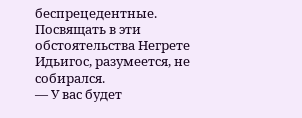беспрецедентные. Посвящать в эти обстоятельства Негрете Идьигос, разумеется, не собирался.
— У вас будет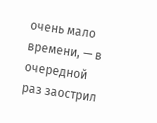очень мало времени, — в очередной раз заострил